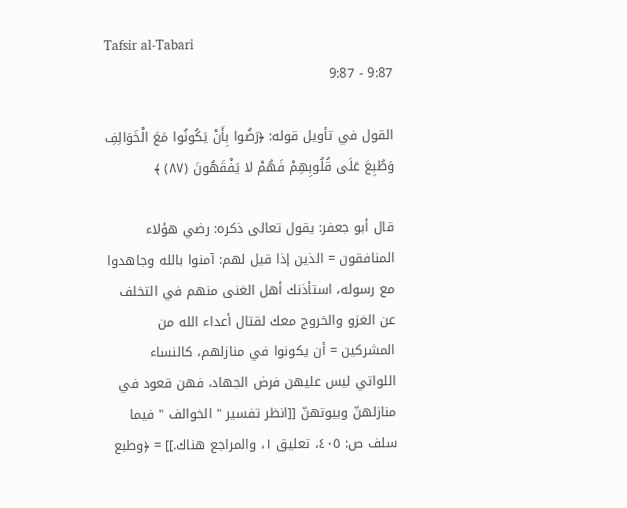Tafsir al-Tabari
9:87 - 9:87

القول في تأويل قوله: ﴿رَضُوا بِأَنْ يَكُونُوا مَعَ الْخَوَالِفِ وَطُبِعَ عَلَى قُلُوبِهِمْ فَهُمْ لا يَفْقَهُونَ (٨٧) ﴾

قال أبو جعفر: يقول تعالى ذكره: رضي هؤلاء المنافقون = الذين إذا قيل لهم: آمنوا بالله وجاهدوا مع رسوله، استأذنك أهل الغنى منهم في التخلف عن الغزو والخروج معك لقتال أعداء الله من المشركين = أن يكونوا في منازلهم، كالنساء اللواتي ليس عليهن فرض الجهاد، فهن قعود في منازلهنّ وبيوتهنّ [[انظر تفسير " الخوالف " فيما سلف ص: ٤٠٥، تعليق ١، والمراجع هناك.]] = ﴿وطبع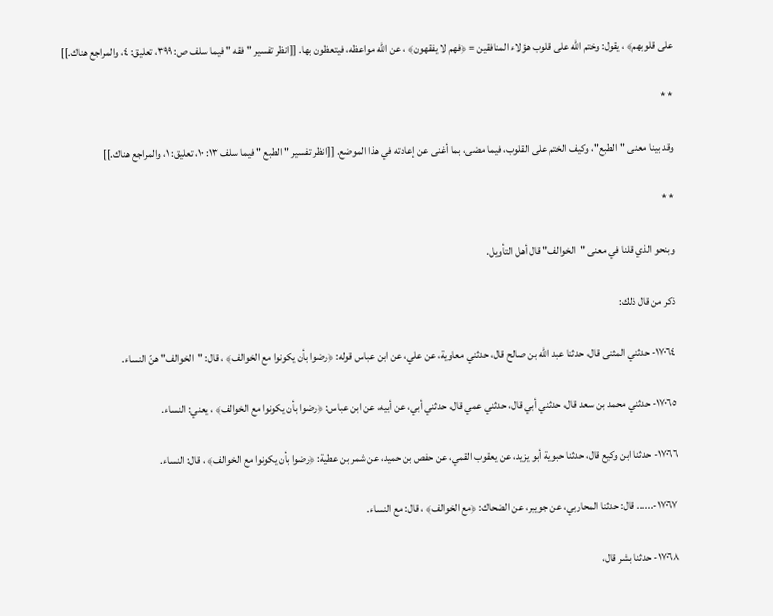على قلوبهم﴾ ، يقول: وختم الله على قلوب هؤلاء المنافقين = ﴿فهم لا يفقهون﴾ ، عن الله مواعظه، فيتعظون بها. [[انظر تفسير " فقه " فيما سلف ص: ٣٩٩، تعليق: ٤، والمراجع هناك.]]

* *

وقد بينا معنى "الطبع"، وكيف الختم على القلوب، فيما مضى، بما أغنى عن إعادته في هذا الموضع. [[انظر تفسير " الطبع " فيما سلف ١٣: ١٠، تعليق: ١، والمراجع هناك.]]

* *

وبنحو الذي قلنا في معنى "الخوالف" قال أهل التأويل.

ذكر من قال ذلك:

١٧٠٦٤- حدثني المثنى قال، حدثنا عبد الله بن صالح قال، حدثني معاوية، عن علي، عن ابن عباس قوله: ﴿رضوا بأن يكونوا مع الخوالف﴾ ، قال: "الخوالف" هنّ النساء.

١٧٠٦٥- حدثني محمد بن سعد قال، حدثني أبي قال، حدثني عمي قال، حدثني أبي، عن أبيه، عن ابن عباس: ﴿رضوا بأن يكونوا مع الخوالف﴾ ، يعني: النساء.

١٧٠٦٦- حدثنا ابن وكيع قال، حدثنا حبوية أبو يزيد، عن يعقوب القمي، عن حفص بن حميد، عن شمر بن عطية: ﴿رضوا بأن يكونوا مع الخوالف﴾ ، قال: النساء.

١٧٠٦٧-...... قال: حدثنا المحاربي، عن جويبر، عن الضحاك: ﴿مع الخوالف﴾ ، قال: مع النساء.

١٧٠٦٨- حدثنا بشر قال،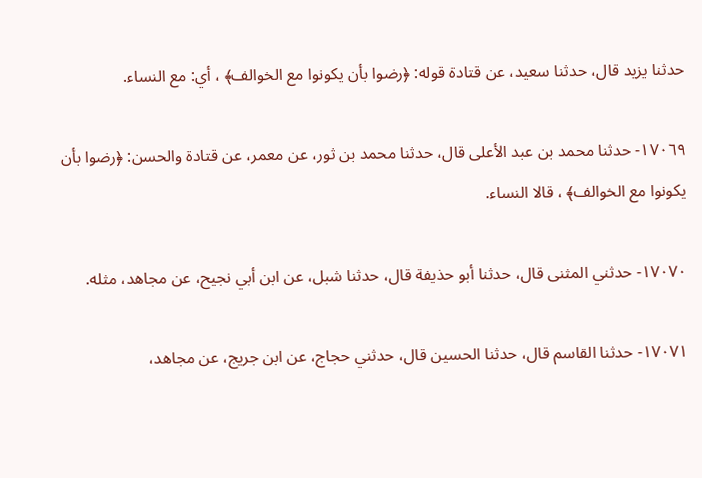حدثنا يزيد قال، حدثنا سعيد، عن قتادة قوله: ﴿رضوا بأن يكونوا مع الخوالف﴾ ، أي: مع النساء.

١٧٠٦٩- حدثنا محمد بن عبد الأعلى قال، حدثنا محمد بن ثور، عن معمر، عن قتادة والحسن: ﴿رضوا بأن يكونوا مع الخوالف﴾ ، قالا النساء.

١٧٠٧٠- حدثني المثنى قال، حدثنا أبو حذيفة قال، حدثنا شبل، عن ابن أبي نجيح، عن مجاهد، مثله.

١٧٠٧١- حدثنا القاسم قال، حدثنا الحسين قال، حدثني حجاج، عن ابن جريج، عن مجاهد،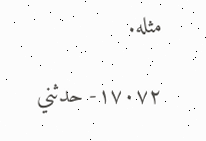مثله.

١٧٠٧٢- حدثني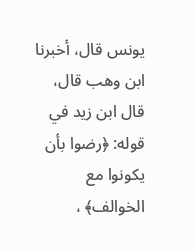يونس قال، أخبرنا ابن وهب قال، قال ابن زيد في قوله: ﴿رضوا بأن يكونوا مع الخوالف﴾ ،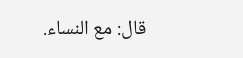قال: مع النساء.